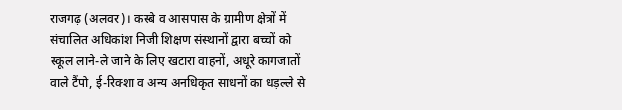राजगढ़ (अलवर)। कस्बे व आसपास के ग्रामीण क्षेत्रों में संचालित अधिकांश निजी शिक्षण संस्थानों द्वारा बच्चों को स्कूल लाने-ले जाने के लिए खटारा वाहनों, अधूरे कागजातों वाले टैंपो, ई-रिक्शा व अन्य अनधिकृत साधनों का धड़ल्ले से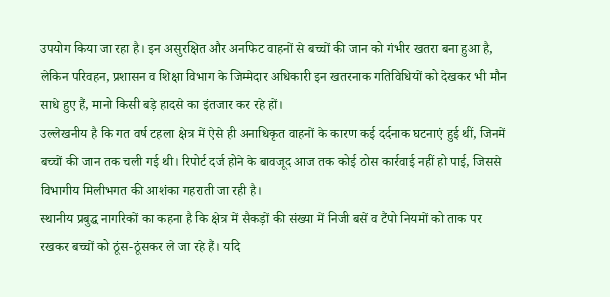उपयोग किया जा रहा है। इन असुरक्षित और अनफिट वाहनों से बच्चों की जान को गंभीर खतरा बना हुआ है, लेकिन परिवहन, प्रशासन व शिक्षा विभाग के जिम्मेदार अधिकारी इन खतरनाक गतिविधियों को देखकर भी मौन साधे हुए हैं, मानो किसी बड़े हादसे का इंतजार कर रहे हों।
उल्लेखनीय है कि गत वर्ष टहला क्षेत्र में ऐसे ही अनाधिकृत वाहनों के कारण कई दर्दनाक घटनाएं हुई थीं, जिनमें बच्चों की जान तक चली गई थी। रिपोर्ट दर्ज होने के बावजूद आज तक कोई ठोस कार्रवाई नहीं हो पाई, जिससे विभागीय मिलीभगत की आशंका गहराती जा रही है।
स्थानीय प्रबुद्ध नागरिकों का कहना है कि क्षेत्र में सैकड़ों की संख्या में निजी बसें व टैंपो नियमों को ताक पर रखकर बच्चों को ठूंस-ठूंसकर ले जा रहे हैं। यदि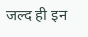जल्द ही इन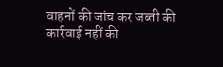वाहनों की जांच कर जब्ती की कार्रवाई नहीं की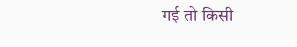गई तो किसी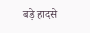बड़े हादसे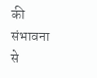की संभावना से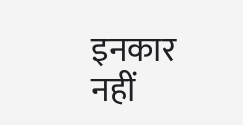इनकार नहीं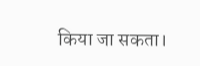किया जा सकता।